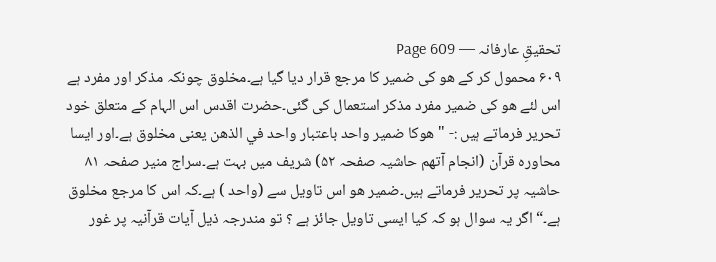تحقیقِ عارفانہ — Page 609
۶۰۹ محمول کر کے ھو کی ضمیر کا مرجع قرار دیا گیا ہے۔مخلوق چونکہ مذکر اور مفرد ہے اس لئے ھو کی ضمیر مفرد مذکر استعمال کی گئی۔حضرت اقدس اس الہام کے متعلق خود تحریر فرماتے ہیں :- " هوکا ضمیر واحد باعتبار واحد في الذهن یعنی مخلوق ہے۔اور ایسا محاورہ قرآن (انجام آتھم حاشیہ صفحہ ۵۲) شریف میں بہت ہے۔سراج منیر صفحہ ۸۱ حاشیہ پر تحریر فرماتے ہیں۔ضمیر ھو اس تاویل سے (واحد ) ہے۔کہ اس کا مرجع مخلوق ہے۔“ اگر یہ سوال ہو کہ کیا ایسی تاویل جائز ہے ؟ تو مندرجہ ذیل آیات قرآنیہ پر غور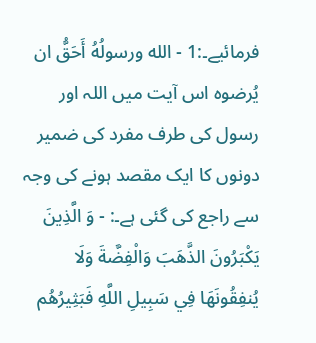فرمائیے۔:1 - الله ورسولُهُ أَحَقُّ ان يُرضوه اس آیت میں اللہ اور رسول کی طرف مفرد کی ضمیر دونوں کا ایک مقصد ہونے کی وجہ سے راجع کی گئی ہے۔: - وَ الَّذِينَ يَكْبَرُونَ الذَّهَبَ وَالْفِضَّةَ وَلَا يُنفِقُونَهَا فِي سَبِيلِ اللَّهِ فَبَثِيرُهُم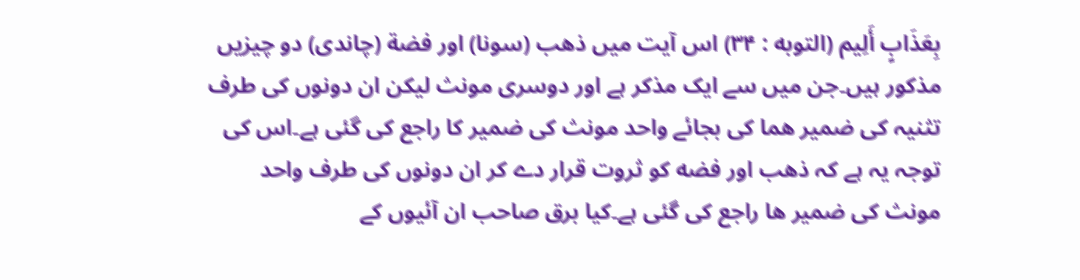بِعَذَابٍ أَلِيم (التوبه : ۳۴) اس آیت میں ذهب (سونا) اور فضة (چاندی) دو چیزیں مذکور ہیں۔جن میں سے ایک مذکر ہے اور دوسری مونث لیکن ان دونوں کی طرف تثنیہ کی ضمیر هما کی بجائے واحد مونث کی ضمیر کا راجع کی گئی ہے۔اس کی توجہ یہ ہے کہ ذھب اور فضه کو ثروت قرار دے کر ان دونوں کی طرف واحد مونث کی ضمیر ھا راجع کی گئی ہے۔کیا برق صاحب ان آئیوں کے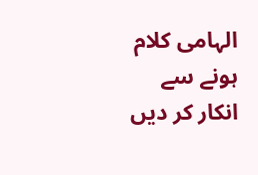الہامی کلام ہونے سے انکار کر دیں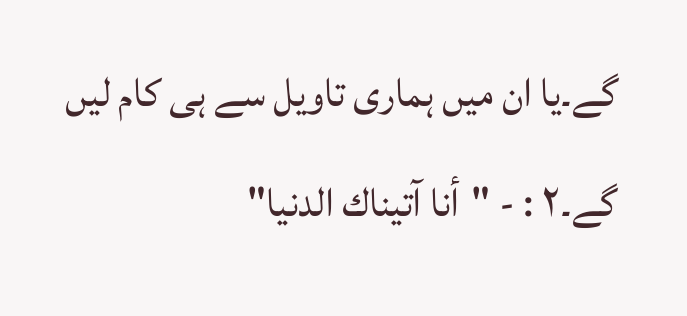گے۔یا ان میں ہماری تاویل سے ہی کام لیں گے۔۲ : - "أنا آتيناك الدنيا"